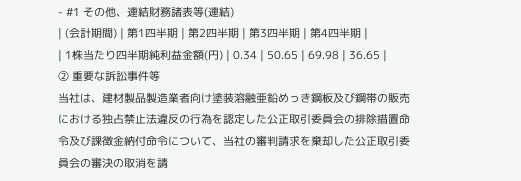- #1 その他、連結財務諸表等(連結)
| (会計期間) | 第1四半期 | 第2四半期 | 第3四半期 | 第4四半期 |
| 1株当たり四半期純利益金額(円) | 0.34 | 50.65 | 69.98 | 36.65 |
② 重要な訴訟事件等
当社は、建材製品製造業者向け塗装溶融亜鉛めっき鋼板及び鋼帯の販売における独占禁止法違反の行為を認定した公正取引委員会の排除措置命令及び課徴金納付命令について、当社の審判請求を棄却した公正取引委員会の審決の取消を請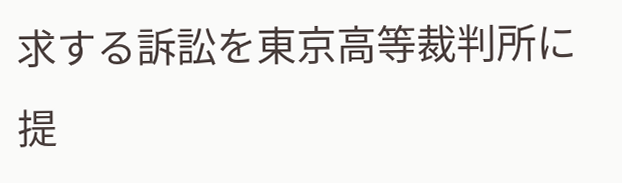求する訴訟を東京高等裁判所に提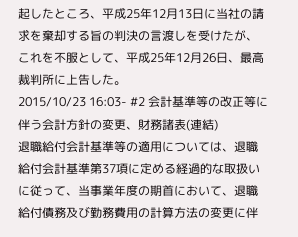起したところ、平成25年12月13日に当社の請求を棄却する旨の判決の言渡しを受けたが、これを不服として、平成25年12月26日、最高裁判所に上告した。
2015/10/23 16:03- #2 会計基準等の改正等に伴う会計方針の変更、財務諸表(連結)
退職給付会計基準等の適用については、退職給付会計基準第37項に定める経過的な取扱いに従って、当事業年度の期首において、退職給付債務及び勤務費用の計算方法の変更に伴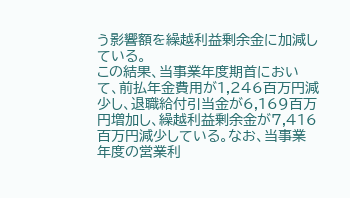う影響額を繰越利益剰余金に加減している。
この結果、当事業年度期首において、前払年金費用が1,246百万円減少し、退職給付引当金が6,169百万円増加し、繰越利益剰余金が7,416百万円減少している。なお、当事業年度の営業利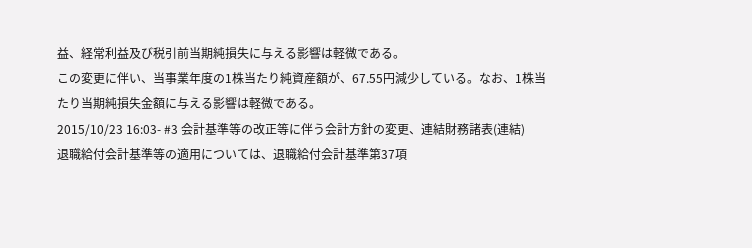益、経常利益及び税引前当期純損失に与える影響は軽微である。
この変更に伴い、当事業年度の1株当たり純資産額が、67.55円減少している。なお、1株当たり当期純損失金額に与える影響は軽微である。
2015/10/23 16:03- #3 会計基準等の改正等に伴う会計方針の変更、連結財務諸表(連結)
退職給付会計基準等の適用については、退職給付会計基準第37項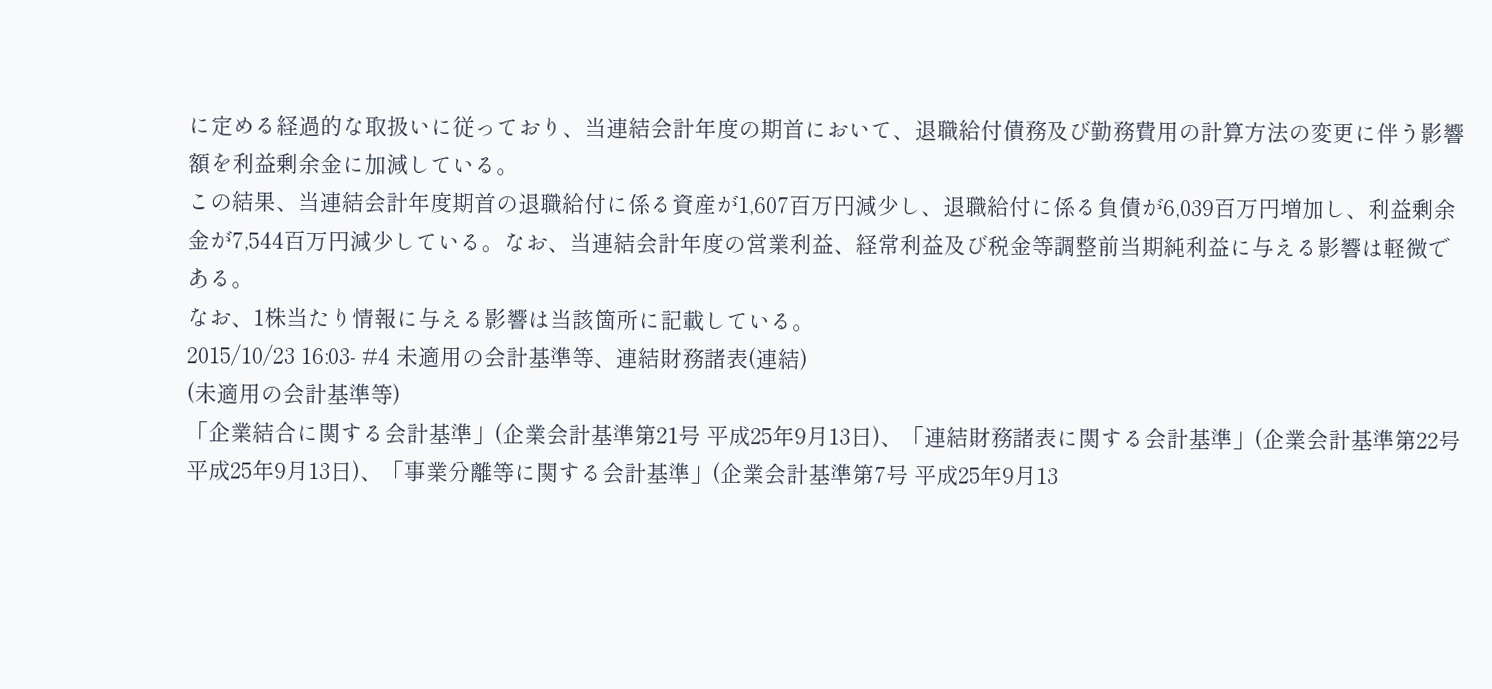に定める経過的な取扱いに従っており、当連結会計年度の期首において、退職給付債務及び勤務費用の計算方法の変更に伴う影響額を利益剰余金に加減している。
この結果、当連結会計年度期首の退職給付に係る資産が1,607百万円減少し、退職給付に係る負債が6,039百万円増加し、利益剰余金が7,544百万円減少している。なお、当連結会計年度の営業利益、経常利益及び税金等調整前当期純利益に与える影響は軽微である。
なお、1株当たり情報に与える影響は当該箇所に記載している。
2015/10/23 16:03- #4 未適用の会計基準等、連結財務諸表(連結)
(未適用の会計基準等)
「企業結合に関する会計基準」(企業会計基準第21号 平成25年9月13日)、「連結財務諸表に関する会計基準」(企業会計基準第22号 平成25年9月13日)、「事業分離等に関する会計基準」(企業会計基準第7号 平成25年9月13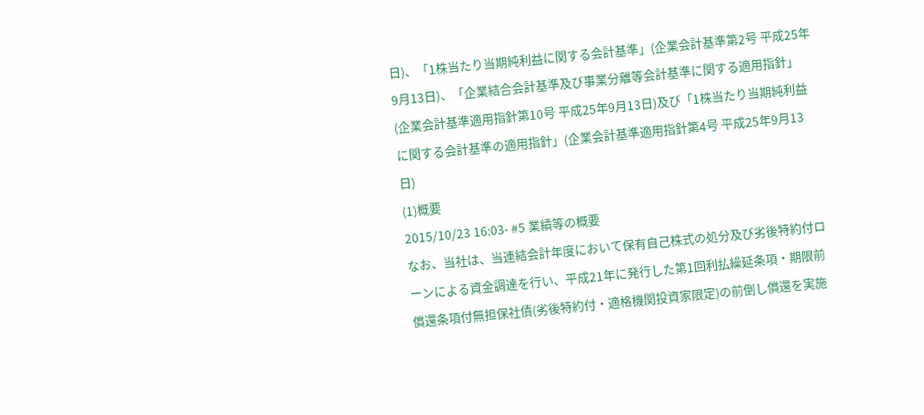日)、「1株当たり当期純利益に関する会計基準」(企業会計基準第2号 平成25年9月13日)、「企業結合会計基準及び事業分離等会計基準に関する適用指針」(企業会計基準適用指針第10号 平成25年9月13日)及び「1株当たり当期純利益に関する会計基準の適用指針」(企業会計基準適用指針第4号 平成25年9月13日)
(1)概要
2015/10/23 16:03- #5 業績等の概要
なお、当社は、当連結会計年度において保有自己株式の処分及び劣後特約付ローンによる資金調達を行い、平成21年に発行した第1回利払繰延条項・期限前償還条項付無担保社債(劣後特約付・適格機関投資家限定)の前倒し償還を実施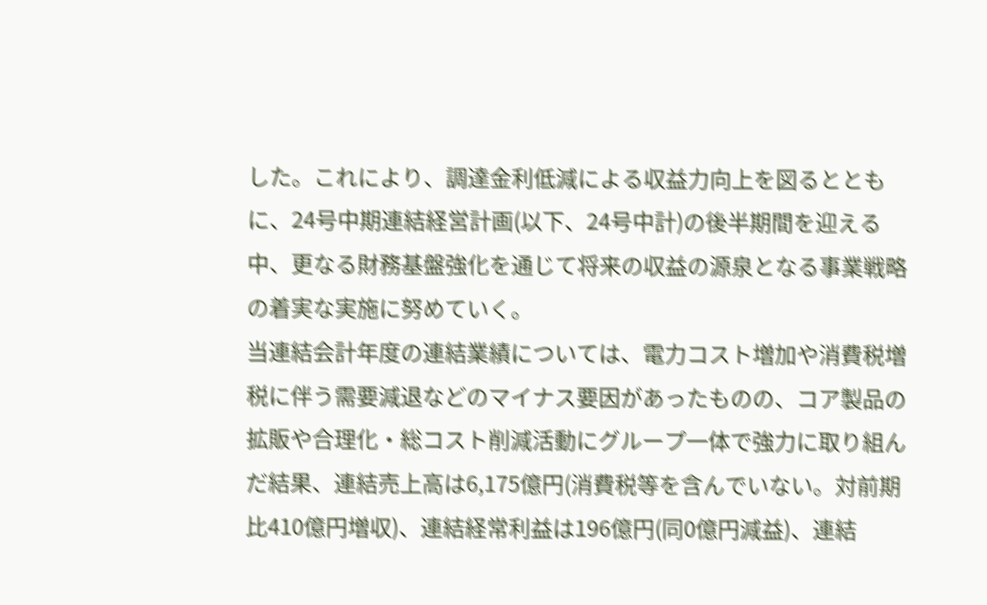した。これにより、調達金利低減による収益力向上を図るとともに、24号中期連結経営計画(以下、24号中計)の後半期間を迎える中、更なる財務基盤強化を通じて将来の収益の源泉となる事業戦略の着実な実施に努めていく。
当連結会計年度の連結業績については、電力コスト増加や消費税増税に伴う需要減退などのマイナス要因があったものの、コア製品の拡販や合理化・総コスト削減活動にグループ一体で強力に取り組んだ結果、連結売上高は6,175億円(消費税等を含んでいない。対前期比410億円増収)、連結経常利益は196億円(同0億円減益)、連結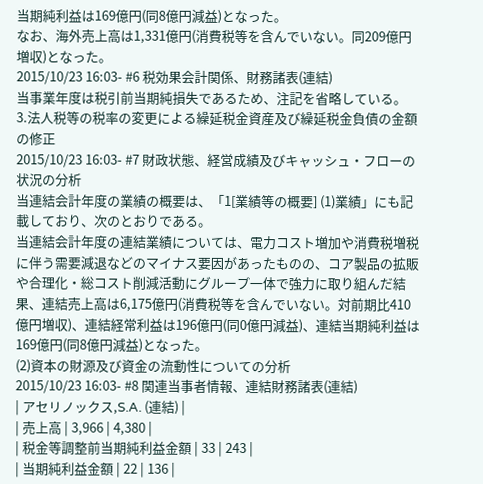当期純利益は169億円(同8億円減益)となった。
なお、海外売上高は1,331億円(消費税等を含んでいない。同209億円増収)となった。
2015/10/23 16:03- #6 税効果会計関係、財務諸表(連結)
当事業年度は税引前当期純損失であるため、注記を省略している。
3.法人税等の税率の変更による繰延税金資産及び繰延税金負債の金額の修正
2015/10/23 16:03- #7 財政状態、経営成績及びキャッシュ・フローの状況の分析
当連結会計年度の業績の概要は、「1[業績等の概要] (1)業績」にも記載しており、次のとおりである。
当連結会計年度の連結業績については、電力コスト増加や消費税増税に伴う需要減退などのマイナス要因があったものの、コア製品の拡販や合理化・総コスト削減活動にグループ一体で強力に取り組んだ結果、連結売上高は6,175億円(消費税等を含んでいない。対前期比410億円増収)、連結経常利益は196億円(同0億円減益)、連結当期純利益は169億円(同8億円減益)となった。
(2)資本の財源及び資金の流動性についての分析
2015/10/23 16:03- #8 関連当事者情報、連結財務諸表(連結)
| アセリノックス,S.A. (連結) |
| 売上高 | 3,966 | 4,380 |
| 税金等調整前当期純利益金額 | 33 | 243 |
| 当期純利益金額 | 22 | 136 |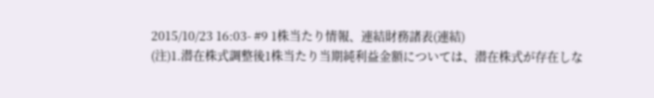2015/10/23 16:03- #9 1株当たり情報、連結財務諸表(連結)
(注)1.潜在株式調整後1株当たり当期純利益金額については、潜在株式が存在しな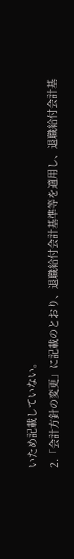いため記載していない。
2.「会計方針の変更」に記載のとおり、退職給付会計基準等を適用し、退職給付会計基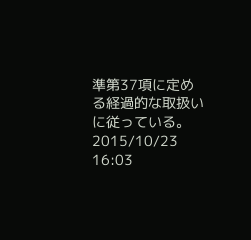準第37項に定める経過的な取扱いに従っている。
2015/10/23 16:03